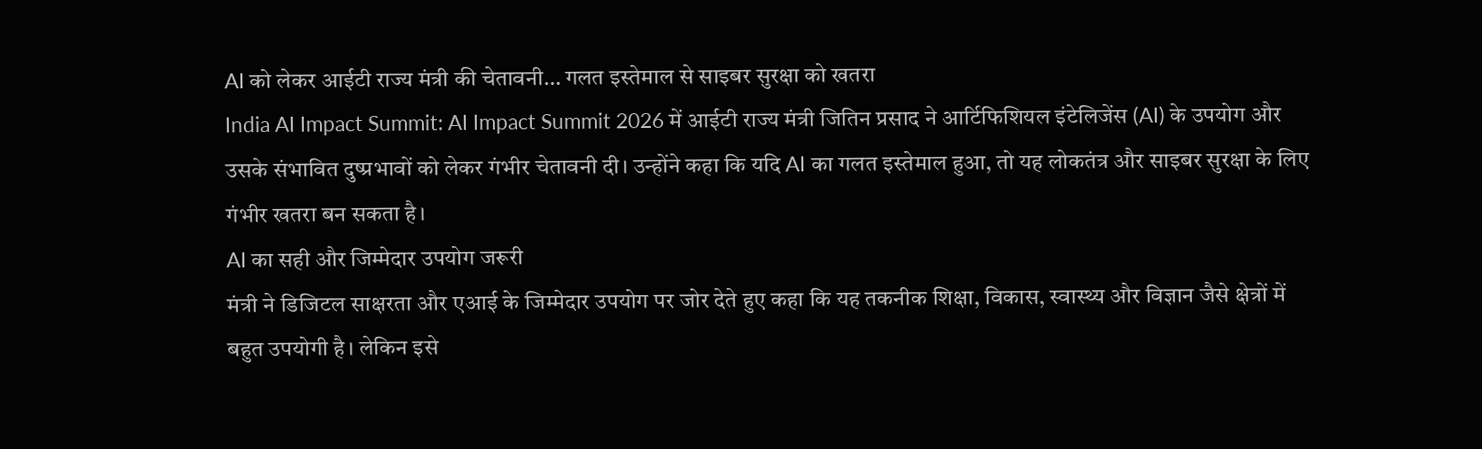AI को लेकर आईटी राज्य मंत्री की चेतावनी… गलत इस्तेमाल से साइबर सुरक्षा को खतरा
India AI Impact Summit: AI Impact Summit 2026 में आईटी राज्य मंत्री जितिन प्रसाद ने आर्टिफिशियल इंटेलिजेंस (AI) के उपयोग और उसके संभावित दुष्प्रभावों को लेकर गंभीर चेतावनी दी। उन्होंने कहा कि यदि AI का गलत इस्तेमाल हुआ, तो यह लोकतंत्र और साइबर सुरक्षा के लिए गंभीर खतरा बन सकता है।
AI का सही और जिम्मेदार उपयोग जरूरी
मंत्री ने डिजिटल साक्षरता और एआई के जिम्मेदार उपयोग पर जोर देते हुए कहा कि यह तकनीक शिक्षा, विकास, स्वास्थ्य और विज्ञान जैसे क्षेत्रों में बहुत उपयोगी है। लेकिन इसे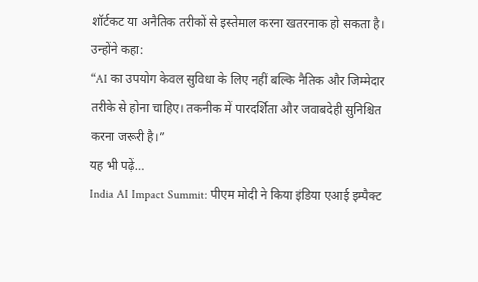शॉर्टकट या अनैतिक तरीकों से इस्तेमाल करना खतरनाक हो सकता है।
उन्होंने कहा:
“AI का उपयोग केवल सुविधा के लिए नहीं बल्कि नैतिक और जिम्मेदार तरीके से होना चाहिए। तकनीक में पारदर्शिता और जवाबदेही सुनिश्चित करना जरूरी है।”
यह भी पढ़ें…
India AI Impact Summit: पीएम मोदी ने किया इंडिया एआई इम्पैक्ट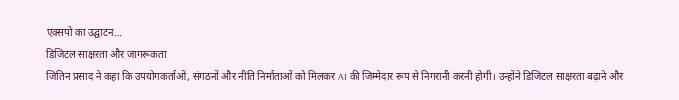एक्सपो का उद्घाटन…
डिजिटल साक्षरता और जागरूकता
जितिन प्रसाद ने कहा कि उपयोगकर्ताओं, संगठनों और नीति निर्माताओं को मिलकर AI की जिम्मेदार रूप से निगरानी करनी होगी। उन्होंने डिजिटल साक्षरता बढ़ाने और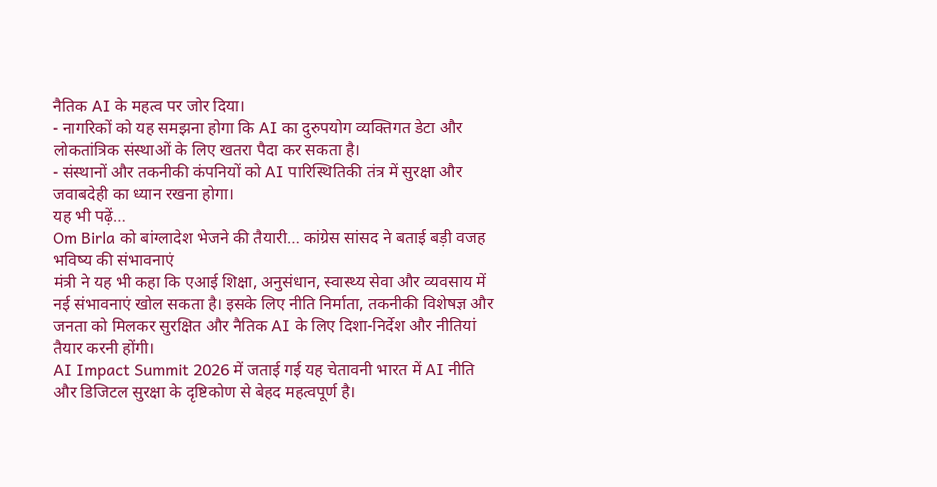नैतिक AI के महत्व पर जोर दिया।
- नागरिकों को यह समझना होगा कि AI का दुरुपयोग व्यक्तिगत डेटा और लोकतांत्रिक संस्थाओं के लिए खतरा पैदा कर सकता है।
- संस्थानों और तकनीकी कंपनियों को AI पारिस्थितिकी तंत्र में सुरक्षा और जवाबदेही का ध्यान रखना होगा।
यह भी पढ़ें…
Om Birla को बांग्लादेश भेजने की तैयारी… कांग्रेस सांसद ने बताई बड़ी वजह
भविष्य की संभावनाएं
मंत्री ने यह भी कहा कि एआई शिक्षा, अनुसंधान, स्वास्थ्य सेवा और व्यवसाय में नई संभावनाएं खोल सकता है। इसके लिए नीति निर्माता, तकनीकी विशेषज्ञ और जनता को मिलकर सुरक्षित और नैतिक AI के लिए दिशा-निर्देश और नीतियां तैयार करनी होंगी।
AI Impact Summit 2026 में जताई गई यह चेतावनी भारत में AI नीति और डिजिटल सुरक्षा के दृष्टिकोण से बेहद महत्वपूर्ण है।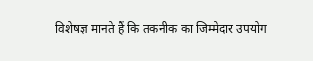विशेषज्ञ मानते हैं कि तकनीक का जिम्मेदार उपयोग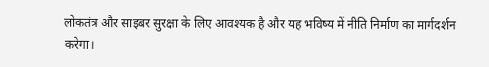लोकतंत्र और साइबर सुरक्षा के लिए आवश्यक है और यह भविष्य में नीति निर्माण का मार्गदर्शन करेगा।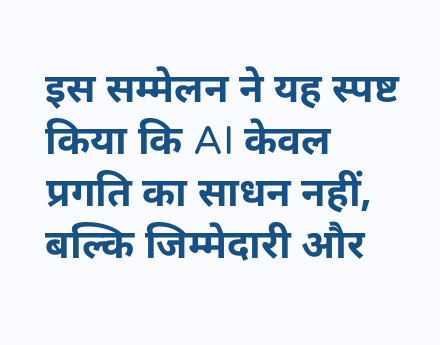इस सम्मेलन ने यह स्पष्ट किया कि AI केवल प्रगति का साधन नहीं, बल्कि जिम्मेदारी और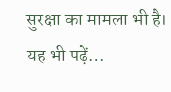सुरक्षा का मामला भी है।
यह भी पढ़ें…